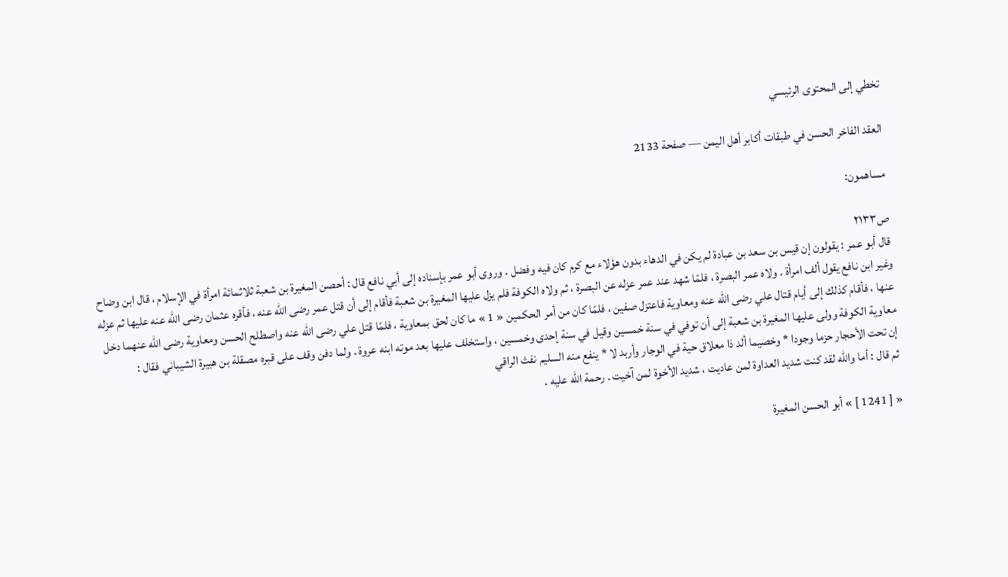تخطي إلى المحتوى الرئيسي

العقد الفاخر الحسن في طبقات أكابر أهل اليمن — صفحة 2133

مساهمون:

ص٢١٣٣
قال أبو عمر : يقولون إن قيس بن سعد بن عبادة لم يكن في الدهاء بدون هؤلاء مع كرم كان فيه وفضل . وروى أبو عمر بإسناده إلى أبي نافع قال : أحصن المغيرة بن شعبة ثلاثمائة امرأة في الإسلام ، قال ابن وضاح وغير ابن نافع يقول ألف امرأة . ولاه عمر البصرة ، فلمّا شهد عند عمر عزله عن البصرة ، ثم ولاه الكوفة فلم يزل عليها المغيرة بن شعبة فأقام إلى أن قتل عمر رضى اللّه عنه ، فأقره عثمان رضى اللّه عنه عليها ثم عزله عنها ، فأقام كذلك إلى أيام قتال علي رضى اللّه عنه ومعاوية فاعتزل صفين ، فلمّا كان من أمر الحكمين « 1 » ما كان لحق بمعاوية ، فلمّا قتل علي رضى اللّه عنه واصطلح الحسن ومعاوية رضى اللّه عنهما دخل معاوية الكوفة وولى عليها المغيرة بن شعبة إلى أن توفي في سنة خمسين وقيل في سنة إحدى وخمسين ، واستخلف عليها بعد موته ابنه عروة . ولما دفن وقف على قبره مصقلة بن هبيرة الشيباني فقال :
إن تحت الأحجار حزما وجودا * وخصيما ألد ذا معلاق حية في الوجار وأربد لا * ينفع منه السليم نفث الراقي
ثم قال : أما واللّه لقد كنت شديد العداوة لمن عاديت ، شديد الأخوة لمن آخيت . رحمة اللّه عليه .

« [ 1241 ] » أبو الحسن المغيرة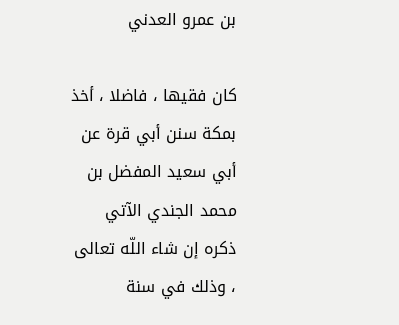بن عمرو العدني

كان فقيها ، فاضلا ، أخذ بمكة سنن أبي قرة عن أبي سعيد المفضل بن محمد الجندي الآتي ذكره إن شاء اللّه تعالى ، وذلك في سنة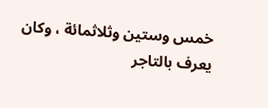خمس وستين وثلاثمائة ، وكان يعرف بالتاجر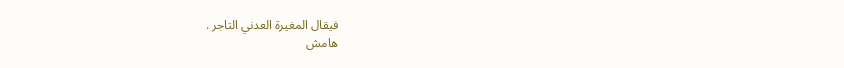فيقال المغيرة العدني التاجر .
هامش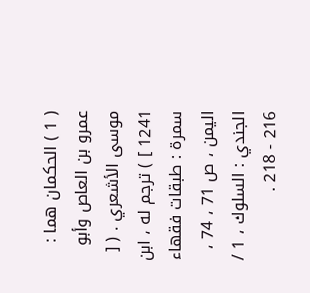( 1 ) الحكمان هما : عمرو بن العاص وأبو موسى الأشعري . ( [ 1241 ] ) ترجم له ، ابن سمرة : طبقات فقهاء اليمن ، ص 71 ، 74 ، الجندي : السلوك ، 1 / 216 - 218 .